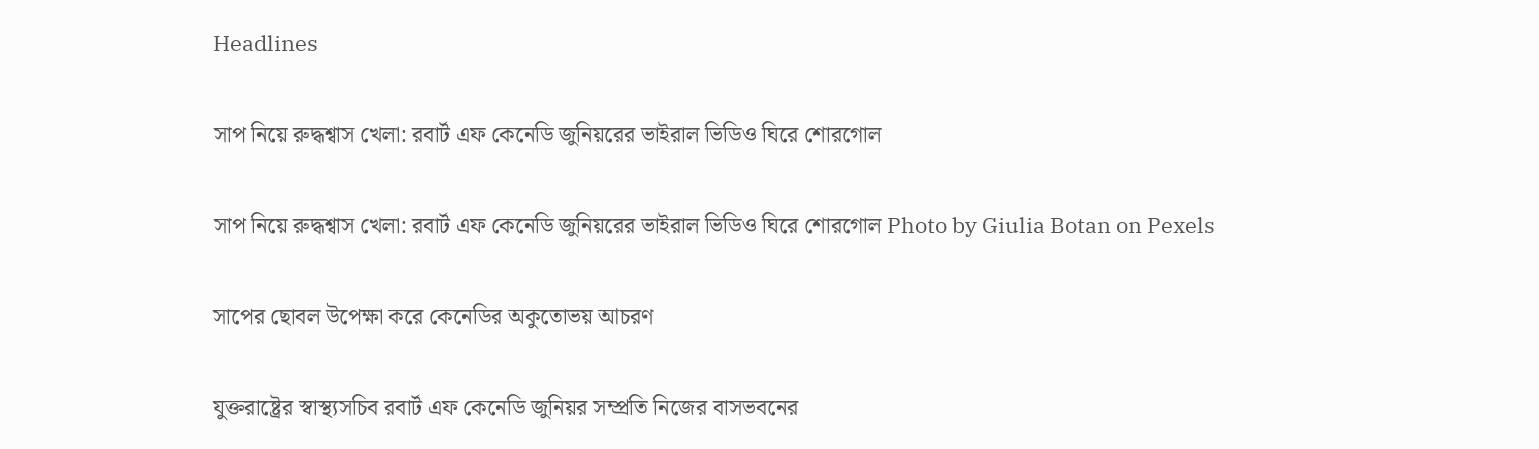Headlines

সাপ নিয়ে রুদ্ধশ্বাস খেলা: রবার্ট এফ কেনেডি জুনিয়রের ভাইরাল ভিডিও ঘিরে শোরগোল

সাপ নিয়ে রুদ্ধশ্বাস খেলা: রবার্ট এফ কেনেডি জুনিয়রের ভাইরাল ভিডিও ঘিরে শোরগোল Photo by Giulia Botan on Pexels

সাপের ছোবল উপেক্ষা করে কেনেডির অকুতোভয় আচরণ

যুক্তরাষ্ট্রের স্বাস্থ্যসচিব রবার্ট এফ কেনেডি জুনিয়র সম্প্রতি নিজের বাসভবনের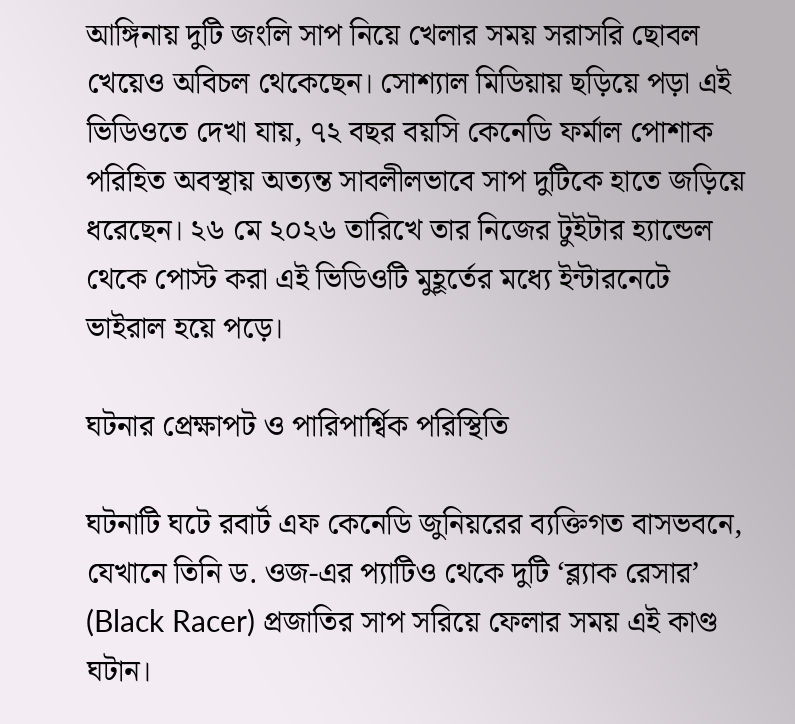আঙ্গিনায় দুটি জংলি সাপ নিয়ে খেলার সময় সরাসরি ছোবল খেয়েও অবিচল থেকেছেন। সোশ্যাল মিডিয়ায় ছড়িয়ে পড়া এই ভিডিওতে দেখা যায়, ৭২ বছর বয়সি কেনেডি ফর্মাল পোশাক পরিহিত অবস্থায় অত্যন্ত সাবলীলভাবে সাপ দুটিকে হাতে জড়িয়ে ধরেছেন। ২৬ মে ২০২৬ তারিখে তার নিজের টুইটার হ্যান্ডেল থেকে পোস্ট করা এই ভিডিওটি মুহূর্তের মধ্যে ইন্টারনেটে ভাইরাল হয়ে পড়ে।

ঘটনার প্রেক্ষাপট ও পারিপার্শ্বিক পরিস্থিতি

ঘটনাটি ঘটে রবার্ট এফ কেনেডি জুনিয়রের ব্যক্তিগত বাসভবনে, যেখানে তিনি ড. ওজ-এর প্যাটিও থেকে দুটি ‘ব্ল্যাক রেসার’ (Black Racer) প্রজাতির সাপ সরিয়ে ফেলার সময় এই কাণ্ড ঘটান।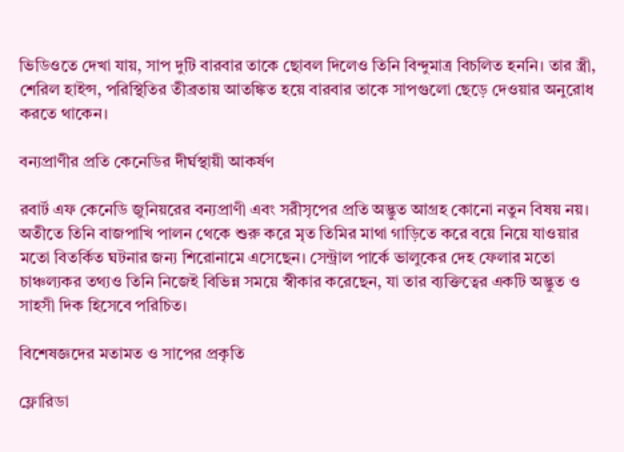ভিডিওতে দেখা যায়, সাপ দুটি বারবার তাকে ছোবল দিলেও তিনি বিন্দুমাত্র বিচলিত হননি। তার স্ত্রী, শেরিল হাইন্স, পরিস্থিতির তীব্রতায় আতঙ্কিত হয়ে বারবার তাকে সাপগুলো ছেড়ে দেওয়ার অনুরোধ করতে থাকেন।

বন্যপ্রাণীর প্রতি কেনেডির দীর্ঘস্থায়ী আকর্ষণ

রবার্ট এফ কেনেডি জুনিয়রের বন্যপ্রাণী এবং সরীসৃপের প্রতি অদ্ভুত আগ্রহ কোনো নতুন বিষয় নয়। অতীতে তিনি বাজপাখি পালন থেকে শুরু করে মৃত তিমির মাথা গাড়িতে করে বয়ে নিয়ে যাওয়ার মতো বিতর্কিত ঘটনার জন্য শিরোনামে এসেছেন। সেন্ট্রাল পার্কে ভালুকের দেহ ফেলার মতো চাঞ্চল্যকর তথ্যও তিনি নিজেই বিভিন্ন সময়ে স্বীকার করেছেন, যা তার ব্যক্তিত্বের একটি অদ্ভুত ও সাহসী দিক হিসেবে পরিচিত।

বিশেষজ্ঞদের মতামত ও সাপের প্রকৃতি

ফ্লোরিডা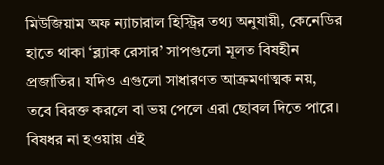মিউজিয়াম অফ ন্যাচারাল হিস্ট্রির তথ্য অনুযায়ী, কেনেডির হাতে থাকা ‘ব্ল্যাক রেসার’ সাপগুলো মূলত বিষহীন প্রজাতির। যদিও এগুলো সাধারণত আক্রমণাত্মক নয়, তবে বিরক্ত করলে বা ভয় পেলে এরা ছোবল দিতে পারে। বিষধর না হওয়ায় এই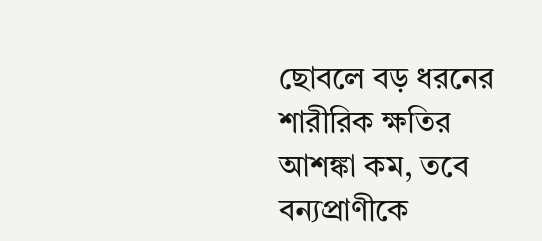ছোবলে বড় ধরনের শারীরিক ক্ষতির আশঙ্কা কম, তবে বন্যপ্রাণীকে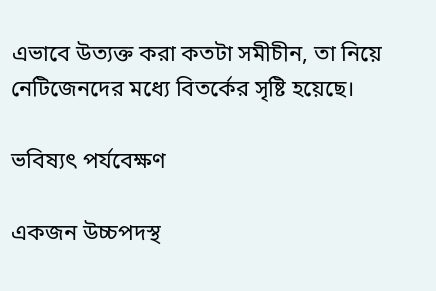এভাবে উত্যক্ত করা কতটা সমীচীন, তা নিয়ে নেটিজেনদের মধ্যে বিতর্কের সৃষ্টি হয়েছে।

ভবিষ্যৎ পর্যবেক্ষণ

একজন উচ্চপদস্থ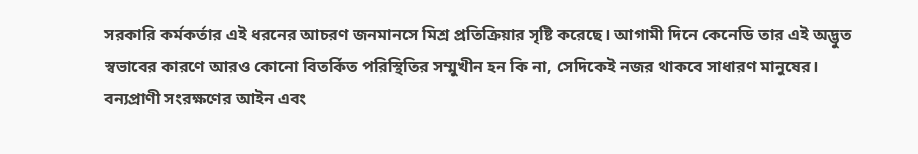সরকারি কর্মকর্তার এই ধরনের আচরণ জনমানসে মিশ্র প্রতিক্রিয়ার সৃষ্টি করেছে। আগামী দিনে কেনেডি তার এই অদ্ভুত স্বভাবের কারণে আরও কোনো বিতর্কিত পরিস্থিতির সম্মুখীন হন কি না, সেদিকেই নজর থাকবে সাধারণ মানুষের। বন্যপ্রাণী সংরক্ষণের আইন এবং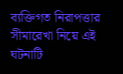ব্যক্তিগত নিরাপত্তার সীমারেখা নিয়ে এই ঘটনাটি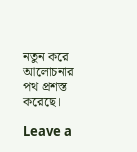নতুন করে আলোচনার পথ প্রশস্ত করেছে।

Leave a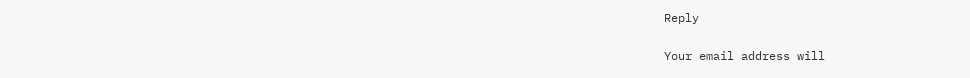Reply

Your email address will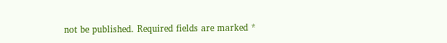not be published. Required fields are marked *